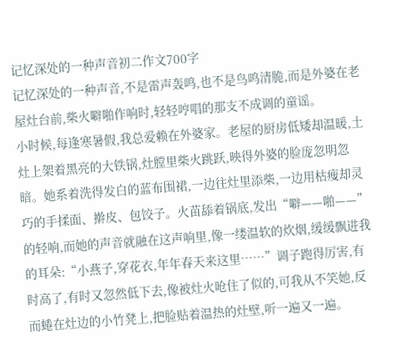记忆深处的一种声音初二作文700字
记忆深处的一种声音,不是雷声轰鸣,也不是鸟鸣清脆,而是外婆在老屋灶台前,柴火噼啪作响时,轻轻哼唱的那支不成调的童谣。
小时候,每逢寒暑假,我总爱赖在外婆家。老屋的厨房低矮却温暖,土灶上架着黑亮的大铁锅,灶膛里柴火跳跃,映得外婆的脸庞忽明忽暗。她系着洗得发白的蓝布围裙,一边往灶里添柴,一边用枯瘦却灵巧的手揉面、擀皮、包饺子。火苗舔着锅底,发出“噼——啪——”的轻响,而她的声音就融在这声响里,像一缕温软的炊烟,缓缓飘进我的耳朵:“小燕子,穿花衣,年年春天来这里……”调子跑得厉害,有时高了,有时又忽然低下去,像被灶火呛住了似的,可我从不笑她,反而蜷在灶边的小竹凳上,把脸贴着温热的灶壁,听一遍又一遍。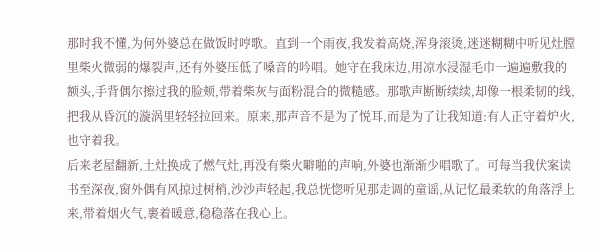那时我不懂,为何外婆总在做饭时哼歌。直到一个雨夜,我发着高烧,浑身滚烫,迷迷糊糊中听见灶膛里柴火微弱的爆裂声,还有外婆压低了嗓音的吟唱。她守在我床边,用凉水浸湿毛巾一遍遍敷我的额头,手背偶尔擦过我的脸颊,带着柴灰与面粉混合的微糙感。那歌声断断续续,却像一根柔韧的线,把我从昏沉的漩涡里轻轻拉回来。原来,那声音不是为了悦耳,而是为了让我知道:有人正守着炉火,也守着我。
后来老屋翻新,土灶换成了燃气灶,再没有柴火噼啪的声响,外婆也渐渐少唱歌了。可每当我伏案读书至深夜,窗外偶有风掠过树梢,沙沙声轻起,我总恍惚听见那走调的童谣,从记忆最柔软的角落浮上来,带着烟火气,裹着暖意,稳稳落在我心上。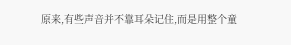原来,有些声音并不靠耳朵记住,而是用整个童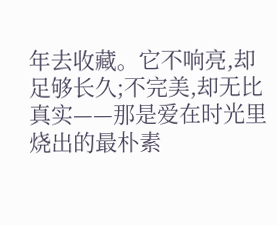年去收藏。它不响亮,却足够长久;不完美,却无比真实——那是爱在时光里烧出的最朴素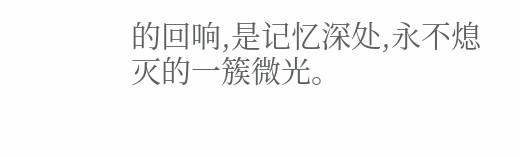的回响,是记忆深处,永不熄灭的一簇微光。